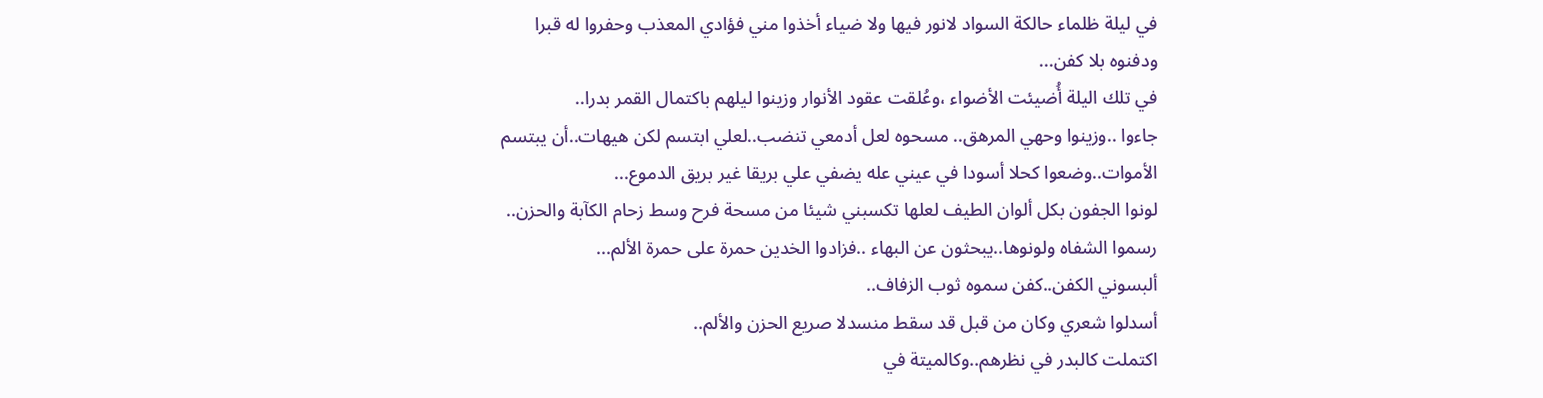في ليلة ظلماء حالكة السواد لانور فيها ولا ضياء أخذوا مني فؤادي المعذب وحفروا له قبرا
ودفنوه بلا كفن...
في تلك اليلة أُضيئت الأضواء ،وعُلقت عقود الأنوار وزينوا ليلهم باكتمال القمر بدرا..
جاءوا ..وزينوا وحهي المرهق.. مسحوه لعل أدمعي تنضب..لعلي ابتسم لكن هيهات..أن يبتسم
الأموات..وضعوا كحلا أسودا في عيني عله يضفي علي بريقا غير بريق الدموع...
لونوا الجفون بكل ألوان الطيف لعلها تكسبني شيئا من مسحة فرح وسط زحام الكآبة والحزن..
رسموا الشفاه ولونوها..يبحثون عن البهاء ..فزادوا الخدين حمرة على حمرة الألم...
ألبسوني الكفن..كفن سموه ثوب الزفاف..
أسدلوا شعري وكان من قبل قد سقط منسدلا صريع الحزن والألم..
اكتملت كالبدر في نظرهم..وكالميتة في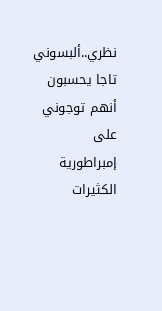نظري..ألبسوني تاجا يحسبون أنهم توجوني على إمبراطورية
الكثيرات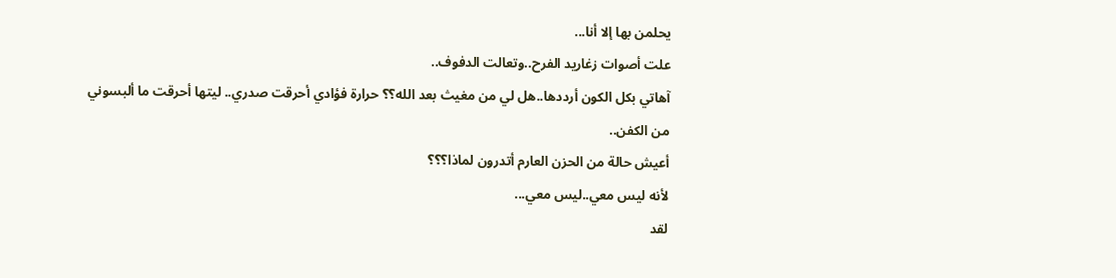يحلمن بها إلا أنا...
علت أصوات زغاريد الفرح..وتعالت الدفوف..
آهاتي بكل الكون أرددها..هل لي من مغيث بعد الله؟؟ حرارة فؤادي أحرقت صدري.. ليتها أحرقت ما ألبسوني
من الكفن..
أعيش حالة من الحزن العارم أتدرون لماذا؟؟؟
لأنه ليس معي..ليس معي...
لقد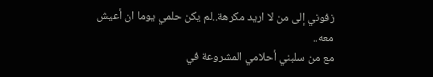زفوني إلى من لا اريد مكرهة..لم يكن حلمي يوما ان أعيش معه..
مع من سلبني أحلامي المشروعة في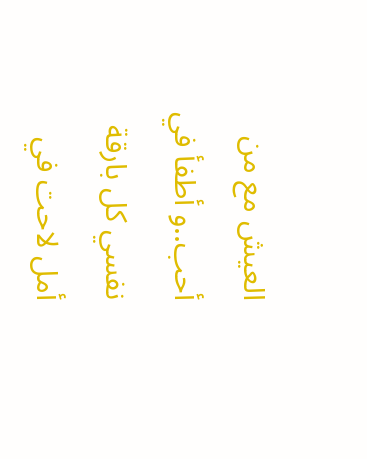العيش مع من أحب..و أطفأ في نفسي كل بارقة أمل لاحت في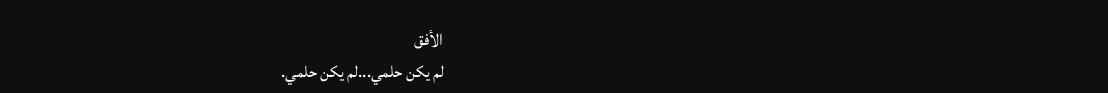الأفق
لم يكن حلمي...لم يكن حلمي.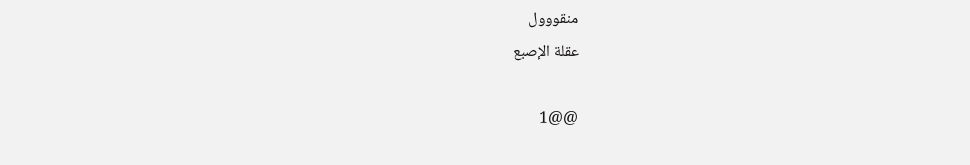منقووول
عقلة الإصبع

@@1